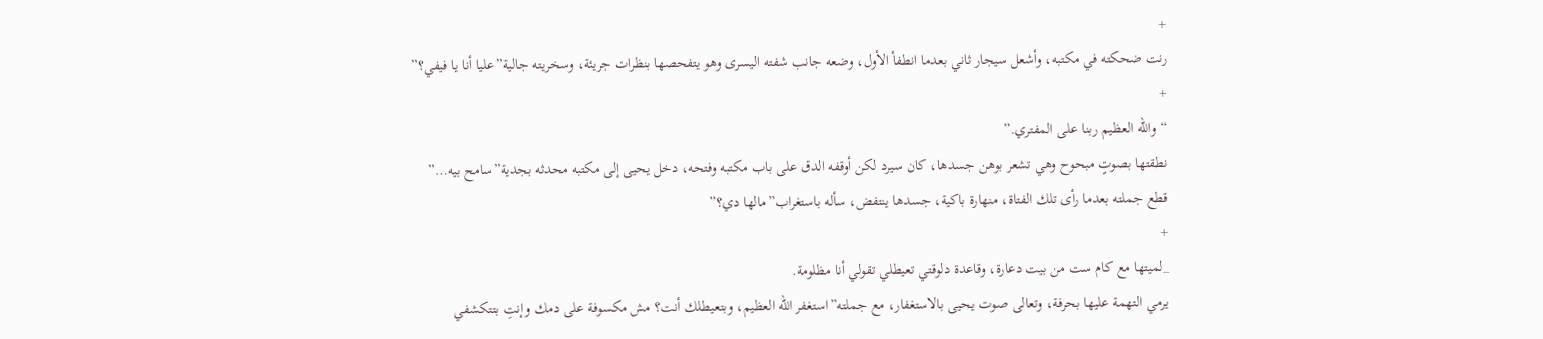+
رنت ضحكته في مكتبه، وأشعل سيجار ثاني بعدما انطفأ الأول، وضعه جانب شفته اليسرى وهو يتفحصها بنظرات جريئة، وسخريته جالية”عليا أنا يا فيفي؟”
+
“والله العظيم ربنا على المفتري.”
نطقتها بصوتٍ مبحوح وهي تشعر بوهن جسدها، كان سيرد لكن أوقفه الدق على باب مكتبه وفتحه، دخل يحيى إلى مكتبه محدثه بجدية”سامح بيه…”
قطع جملته بعدما رأى تلك الفتاة، منهارة باكية، جسدها ينتفض، سأله باستغراب”مالها دي؟”
+
_لميتها مع كام ست من بيت دعارة، وقاعدة دلوقتي تعيطلي تقولي أنا مظلومة.
يرمي التهمة عليها بحرفة، وتعالى صوت يحيى بالاستغفار، مع جملته”استغفر الله العظيم، وبتعيطلك أنت؟ مش مكسوفة على دمك وإنتِ بتتكشفي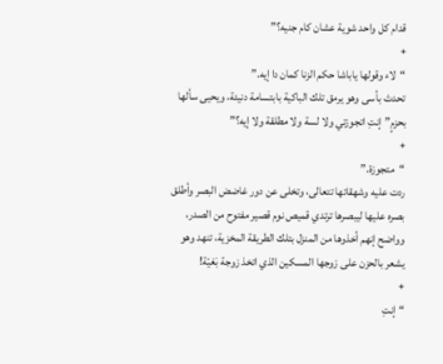قدام كل واحد شوية عشان كام جنيه؟”
+
“لاء وقولها ياباشا حكم الزنا كمان دا إيه.”
تحدث بأسى وهو يرمق تلك الباكية بابتسامة دنيئة، ويحيى سألها بحزمٍ”إنتِ اتجوزتي ولا لسة ولا مطلقة ولا إيه؟”
+
“متجوزة.”
ردت عليه وشهقاتها تتعالى، وتخلى عن دور غاضض البصر وأطلق بصره عليها ليبصرها ترتدي قميص نوم قصير مفتوح من الصدر، وواضح إنهم أخذوها من المنزل بتلك الطريقة المخزية، تنهد وهو يشعر بالحزن على زوجها المسكين الذي اتخذ زوجة بَغيّة!
+
“إنتِ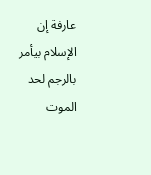عارفة إن الإسلام بيأمر بالرجم لحد الموت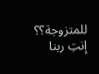للمتزوجة؟؟ إنتِ ربنا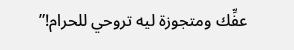عفِّك ومتجوزة ليه تروحي للحرام!”